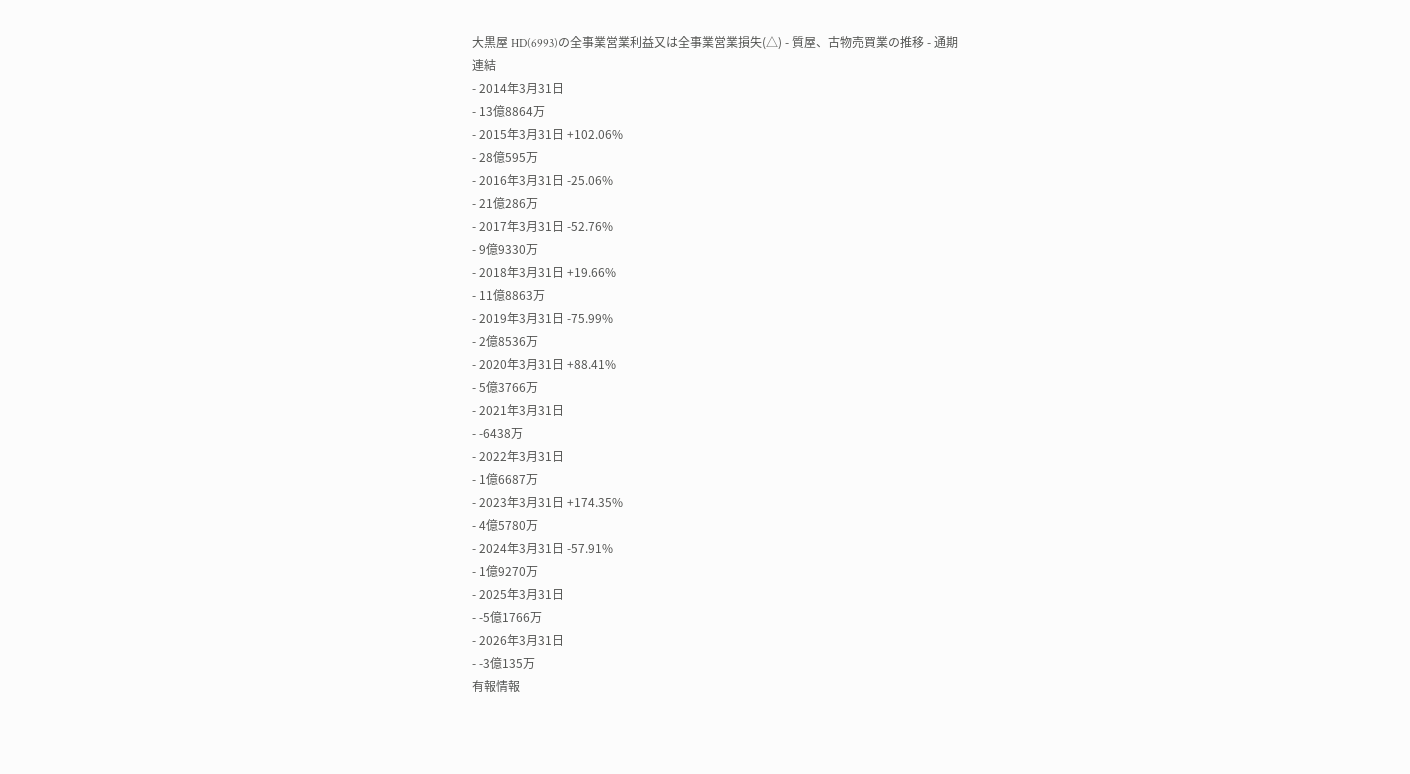大黒屋 HD(6993)の全事業営業利益又は全事業営業損失(△) - 質屋、古物売買業の推移 - 通期
連結
- 2014年3月31日
- 13億8864万
- 2015年3月31日 +102.06%
- 28億595万
- 2016年3月31日 -25.06%
- 21億286万
- 2017年3月31日 -52.76%
- 9億9330万
- 2018年3月31日 +19.66%
- 11億8863万
- 2019年3月31日 -75.99%
- 2億8536万
- 2020年3月31日 +88.41%
- 5億3766万
- 2021年3月31日
- -6438万
- 2022年3月31日
- 1億6687万
- 2023年3月31日 +174.35%
- 4億5780万
- 2024年3月31日 -57.91%
- 1億9270万
- 2025年3月31日
- -5億1766万
- 2026年3月31日
- -3億135万
有報情報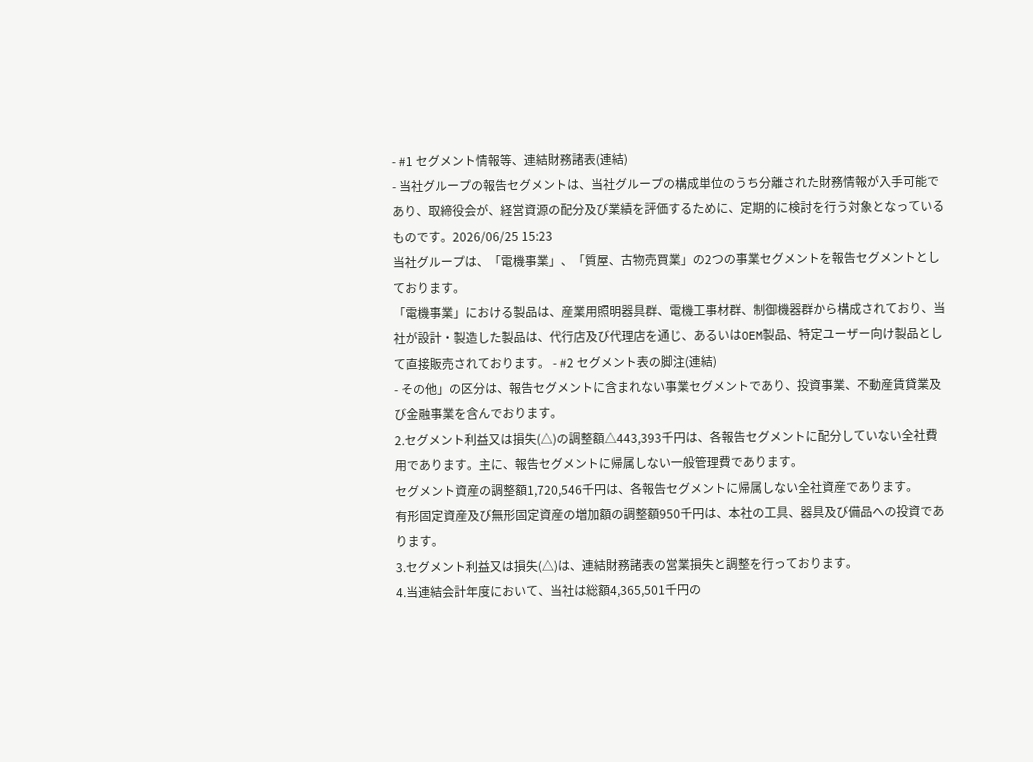- #1 セグメント情報等、連結財務諸表(連結)
- 当社グループの報告セグメントは、当社グループの構成単位のうち分離された財務情報が入手可能であり、取締役会が、経営資源の配分及び業績を評価するために、定期的に検討を行う対象となっているものです。2026/06/25 15:23
当社グループは、「電機事業」、「質屋、古物売買業」の2つの事業セグメントを報告セグメントとしております。
「電機事業」における製品は、産業用照明器具群、電機工事材群、制御機器群から構成されており、当社が設計・製造した製品は、代行店及び代理店を通じ、あるいはOEM製品、特定ユーザー向け製品として直接販売されております。 - #2 セグメント表の脚注(連結)
- その他」の区分は、報告セグメントに含まれない事業セグメントであり、投資事業、不動産賃貸業及び金融事業を含んでおります。
2.セグメント利益又は損失(△)の調整額△443,393千円は、各報告セグメントに配分していない全社費用であります。主に、報告セグメントに帰属しない一般管理費であります。
セグメント資産の調整額1,720,546千円は、各報告セグメントに帰属しない全社資産であります。
有形固定資産及び無形固定資産の増加額の調整額950千円は、本社の工具、器具及び備品への投資であります。
3.セグメント利益又は損失(△)は、連結財務諸表の営業損失と調整を行っております。
4.当連結会計年度において、当社は総額4,365,501千円の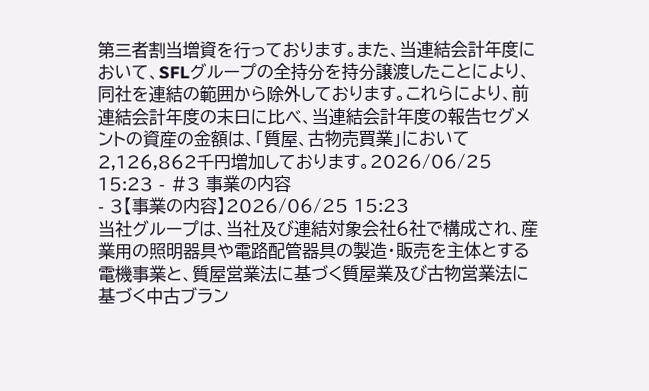第三者割当増資を行っております。また、当連結会計年度において、SFLグループの全持分を持分譲渡したことにより、同社を連結の範囲から除外しております。これらにより、前連結会計年度の末日に比べ、当連結会計年度の報告セグメントの資産の金額は、「質屋、古物売買業」において2,126,862千円増加しております。2026/06/25 15:23 - #3 事業の内容
- 3【事業の内容】2026/06/25 15:23
当社グループは、当社及び連結対象会社6社で構成され、産業用の照明器具や電路配管器具の製造・販売を主体とする電機事業と、質屋営業法に基づく質屋業及び古物営業法に基づく中古ブラン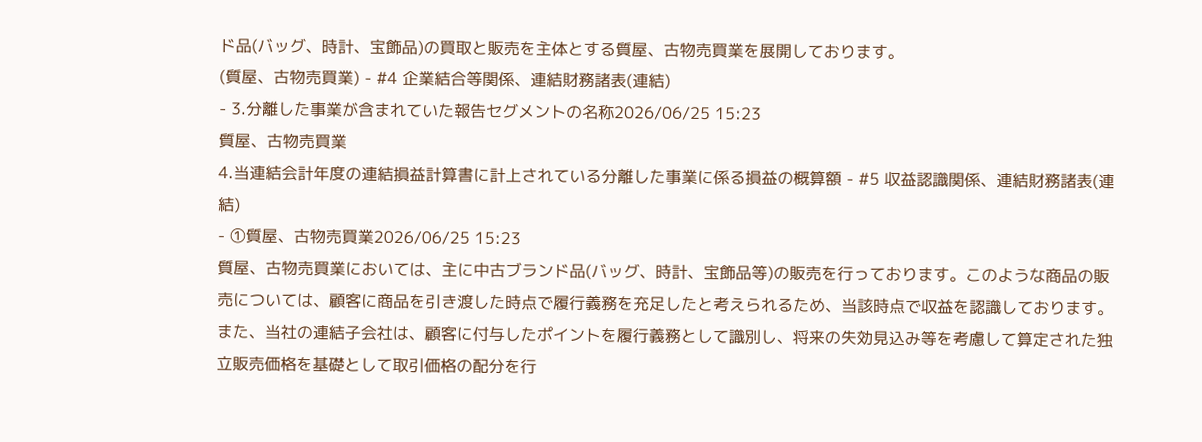ド品(バッグ、時計、宝飾品)の買取と販売を主体とする質屋、古物売買業を展開しております。
(質屋、古物売買業) - #4 企業結合等関係、連結財務諸表(連結)
- 3.分離した事業が含まれていた報告セグメントの名称2026/06/25 15:23
質屋、古物売買業
4.当連結会計年度の連結損益計算書に計上されている分離した事業に係る損益の概算額 - #5 収益認識関係、連結財務諸表(連結)
- ①質屋、古物売買業2026/06/25 15:23
質屋、古物売買業においては、主に中古ブランド品(バッグ、時計、宝飾品等)の販売を行っております。このような商品の販売については、顧客に商品を引き渡した時点で履行義務を充足したと考えられるため、当該時点で収益を認識しております。
また、当社の連結子会社は、顧客に付与したポイントを履行義務として識別し、将来の失効見込み等を考慮して算定された独立販売価格を基礎として取引価格の配分を行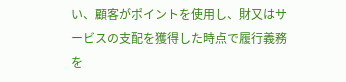い、顧客がポイントを使用し、財又はサービスの支配を獲得した時点で履行義務を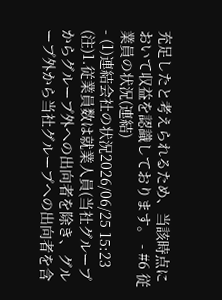充足したと考えられるため、当該時点において収益を認識しております。 - #6 従業員の状況(連結)
- (1)連結会社の状況2026/06/25 15:23
(注)1.従業員数は就業人員(当社グループからグループ外への出向者を除き、グループ外から当社グループへの出向者を含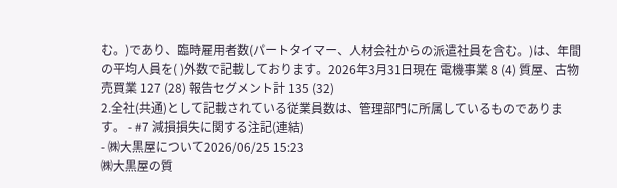む。)であり、臨時雇用者数(パートタイマー、人材会社からの派遣社員を含む。)は、年間の平均人員を( )外数で記載しております。2026年3月31日現在 電機事業 8 (4) 質屋、古物売買業 127 (28) 報告セグメント計 135 (32)
2.全社(共通)として記載されている従業員数は、管理部門に所属しているものであります。 - #7 減損損失に関する注記(連結)
- ㈱大黒屋について2026/06/25 15:23
㈱大黒屋の質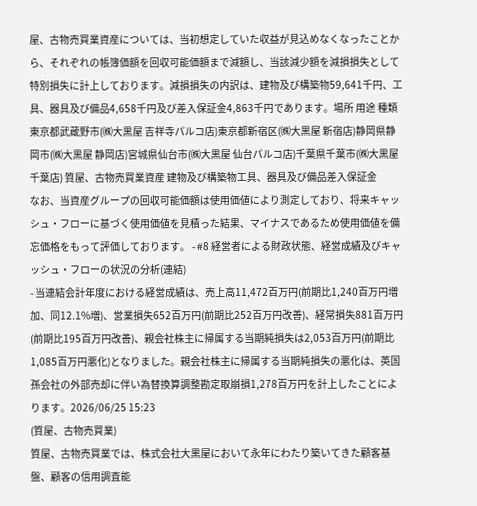屋、古物売買業資産については、当初想定していた収益が見込めなくなったことから、それぞれの帳簿価額を回収可能価額まで減額し、当該減少額を減損損失として特別損失に計上しております。減損損失の内訳は、建物及び構築物59,641千円、工具、器具及び備品4,658千円及び差入保証金4,863千円であります。場所 用途 種類 東京都武蔵野市(㈱大黒屋 吉祥寺パルコ店)東京都新宿区(㈱大黒屋 新宿店)静岡県静岡市(㈱大黒屋 静岡店)宮城県仙台市(㈱大黒屋 仙台パルコ店)千葉県千葉市(㈱大黒屋 千葉店) 質屋、古物売買業資産 建物及び構築物工具、器具及び備品差入保証金
なお、当資産グループの回収可能価額は使用価値により測定しており、将来キャッシュ・フローに基づく使用価値を見積った結果、マイナスであるため使用価値を備忘価格をもって評価しております。 - #8 経営者による財政状態、経営成績及びキャッシュ・フローの状況の分析(連結)
- 当連結会計年度における経営成績は、売上高11,472百万円(前期比1,240百万円増加、同12.1%増)、営業損失652百万円(前期比252百万円改善)、経常損失881百万円(前期比195百万円改善)、親会社株主に帰属する当期純損失は2,053百万円(前期比1,085百万円悪化)となりました。親会社株主に帰属する当期純損失の悪化は、英国孫会社の外部売却に伴い為替換算調整勘定取崩損1,278百万円を計上したことによります。2026/06/25 15:23
(質屋、古物売買業)
質屋、古物売買業では、株式会社大黒屋において永年にわたり築いてきた顧客基盤、顧客の信用調査能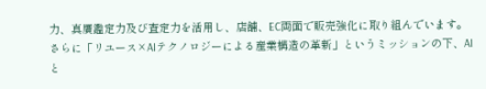力、真贋鑑定力及び査定力を活用し、店舗、EC両面で販売強化に取り組んでいます。さらに「リユース×AIテクノロジーによる産業構造の革新」というミッションの下、AIと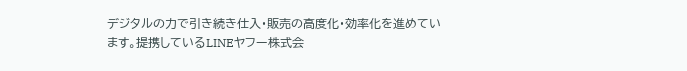デジタルの力で引き続き仕入・販売の高度化・効率化を進めています。提携しているLINEヤフー株式会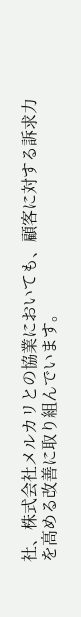社、株式会社メルカリとの協業においても、顧客に対する訴求力を高める改善に取り組んでいます。